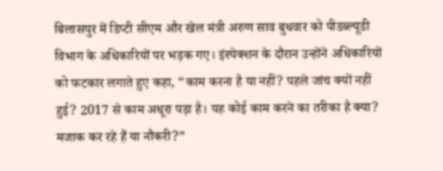बिलासपुर में डिप्टी सीएम और खेल मंत्री अरुण साव बुधवार को पीडब्ल्यूडी विभाग के अधिकारियों पर भड़क गए। इंस्पेक्शन के दौरान उन्होंने अधिकारियों को फटकार लगाते हुए कहा, “काम करना है या नहीं? पहले जांच क्यों नहीं हुई? 2017 से काम अधूरा पड़ा है। यह कोई काम करने का तरीका है क्या? मजाक कर रहे हैं या नौकरी?”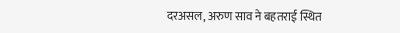दरअसल, अरुण साव ने बहतराई स्थित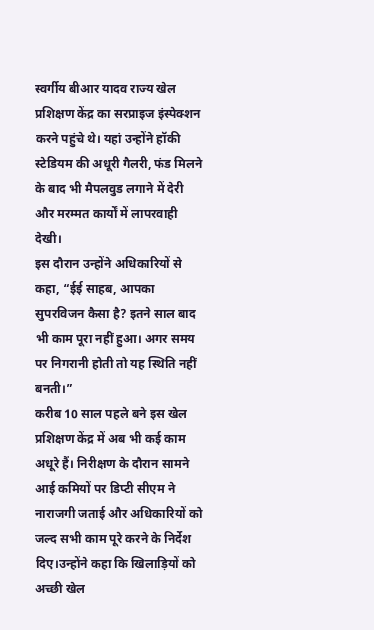स्वर्गीय बीआर यादव राज्य खेल प्रशिक्षण केंद्र का सरप्राइज इंस्पेक्शन करने पहुंचे थे। यहां उन्होंने हॉकी स्टेडियम की अधूरी गैलरी, फंड मिलने के बाद भी मैपलवुड लगाने में देरी और मरम्मत कार्यों में लापरवाही देखी।
इस दौरान उन्होंने अधिकारियों से कहा, “ईई साहब, आपका सुपरविजन कैसा है? इतने साल बाद भी काम पूरा नहीं हुआ। अगर समय पर निगरानी होती तो यह स्थिति नहीं बनती।”
करीब 10 साल पहले बने इस खेल प्रशिक्षण केंद्र में अब भी कई काम अधूरे हैं। निरीक्षण के दौरान सामने आई कमियों पर डिप्टी सीएम ने नाराजगी जताई और अधिकारियों को जल्द सभी काम पूरे करने के निर्देश दिए।उन्होंने कहा कि खिलाड़ियों को अच्छी खेल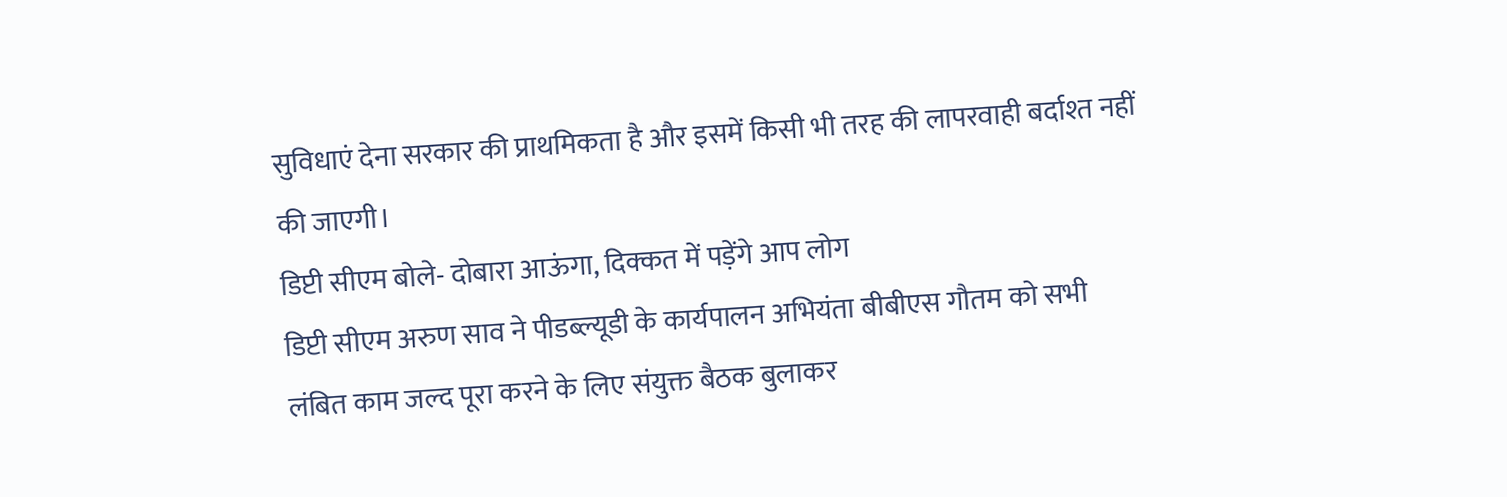सुविधाएं देना सरकार की प्राथमिकता है और इसमें किसी भी तरह की लापरवाही बर्दाश्त नहीं की जाएगी।
डिप्टी सीएम बोले- दोबारा आऊंगा, दिक्कत में पड़ेंगे आप लोग
डिप्टी सीएम अरुण साव ने पीडब्ल्यूडी के कार्यपालन अभियंता बीबीएस गौतम को सभी लंबित काम जल्द पूरा करने के लिए संयुक्त बैठक बुलाकर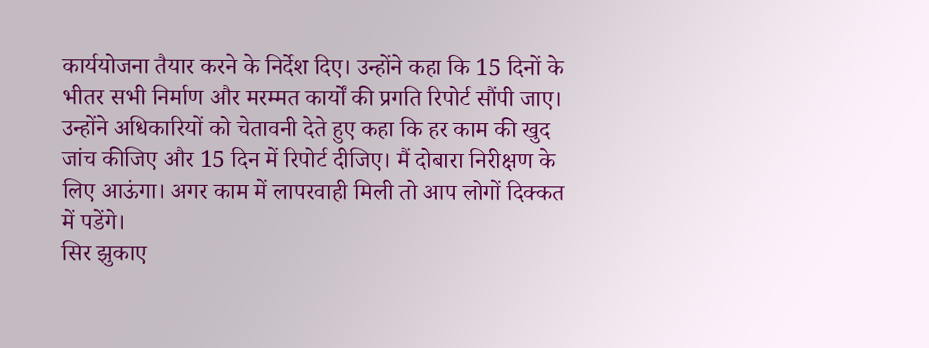कार्ययोजना तैयार करने के निर्देश दिए। उन्होंने कहा कि 15 दिनों के भीतर सभी निर्माण और मरम्मत कार्यों की प्रगति रिपोर्ट सौंपी जाए।
उन्होंने अधिकारियों को चेतावनी देते हुए कहा कि हर काम की खुद जांच कीजिए और 15 दिन में रिपोर्ट दीजिए। मैं दोबारा निरीक्षण के लिए आऊंगा। अगर काम में लापरवाही मिली तो आप लोगों दिक्कत में पडेंगे।
सिर झुकाए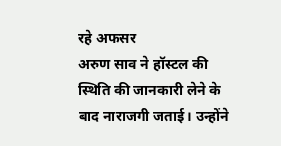रहे अफसर
अरुण साव ने हॉस्टल की स्थिति की जानकारी लेने के बाद नाराजगी जताई। उन्होंने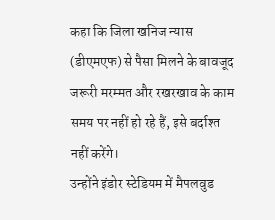कहा कि जिला खनिज न्यास (डीएमएफ) से पैसा मिलने के बावजूद जरूरी मरम्मत और रखरखाव के काम समय पर नहीं हो रहे हैं, इसे बर्दाश्त नहीं करेंगे।
उन्होंने इंडोर स्टेडियम में मैपलवुड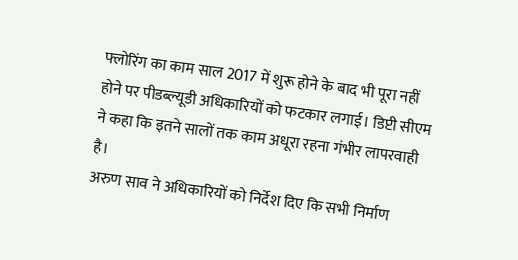फ्लोरिंग का काम साल 2017 में शुरू होने के बाद भी पूरा नहीं होने पर पीडब्ल्यूडी अधिकारियों को फटकार लगाई। डिप्टी सीएम ने कहा कि इतने सालों तक काम अधूरा रहना गंभीर लापरवाही है।
अरुण साव ने अधिकारियों को निर्देश दिए कि सभी निर्माण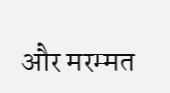और मरम्मत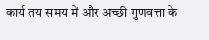कार्य तय समय में और अच्छी गुणवत्ता के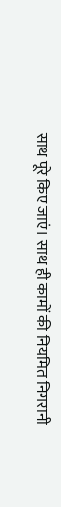साथ पूरे किए जाएं। साथ ही कामों की नियमित निगरानी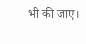भी की जाए।